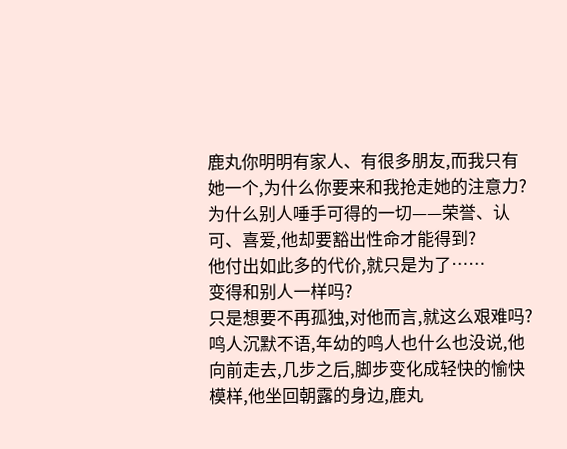鹿丸你明明有家人、有很多朋友,而我只有她一个,为什么你要来和我抢走她的注意力?
为什么别人唾手可得的一切——荣誉、认可、喜爱,他却要豁出性命才能得到?
他付出如此多的代价,就只是为了……
变得和别人一样吗?
只是想要不再孤独,对他而言,就这么艰难吗?
鸣人沉默不语,年幼的鸣人也什么也没说,他向前走去,几步之后,脚步变化成轻快的愉快模样,他坐回朝露的身边,鹿丸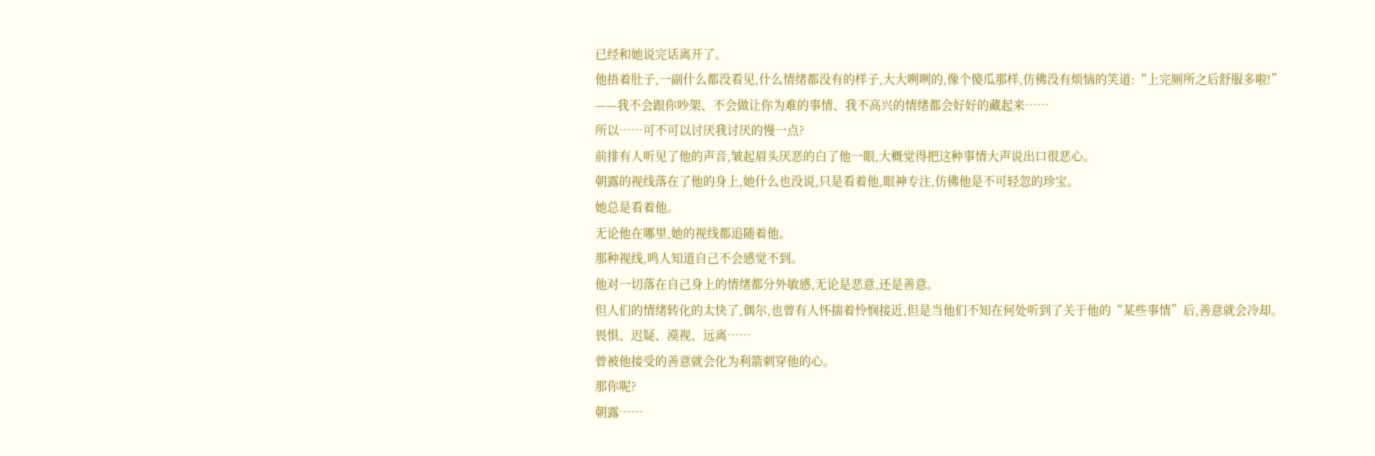已经和她说完话离开了。
他捂着肚子,一副什么都没看见,什么情绪都没有的样子,大大咧咧的,像个傻瓜那样,仿佛没有烦恼的笑道:“上完厕所之后舒服多啦!”
——我不会跟你吵架、不会做让你为难的事情、我不高兴的情绪都会好好的藏起来……
所以……可不可以讨厌我讨厌的慢一点?
前排有人听见了他的声音,皱起眉头厌恶的白了他一眼,大概觉得把这种事情大声说出口很恶心。
朝露的视线落在了他的身上,她什么也没说,只是看着他,眼神专注,仿佛他是不可轻忽的珍宝。
她总是看着他。
无论他在哪里,她的视线都追随着他。
那种视线,鸣人知道自己不会感觉不到。
他对一切落在自己身上的情绪都分外敏感,无论是恶意,还是善意。
但人们的情绪转化的太快了,偶尔,也曾有人怀揣着怜悯接近,但是当他们不知在何处听到了关于他的“某些事情”后,善意就会冷却。
畏惧、迟疑、漠视、远离……
曾被他接受的善意就会化为利箭刺穿他的心。
那你呢?
朝露……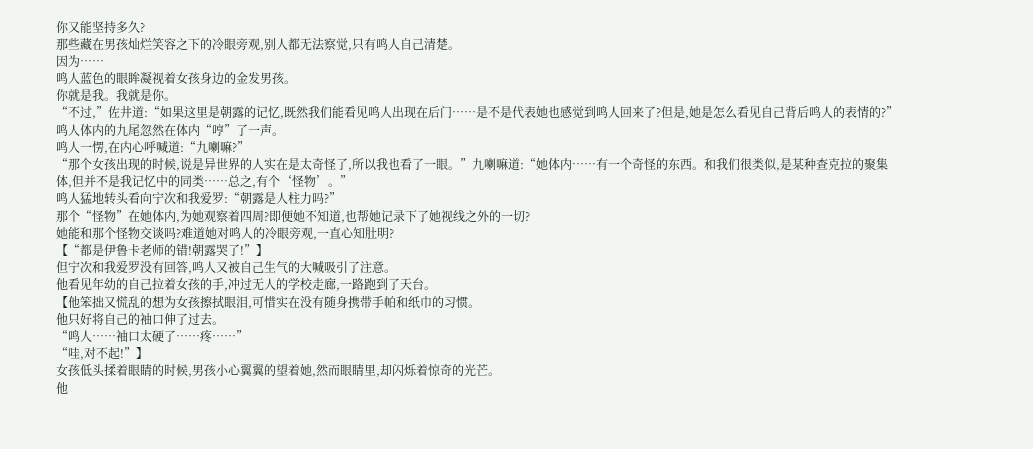你又能坚持多久?
那些藏在男孩灿烂笑容之下的冷眼旁观,别人都无法察觉,只有鸣人自己清楚。
因为……
鸣人蓝色的眼眸凝视着女孩身边的金发男孩。
你就是我。我就是你。
“不过,”佐井道:“如果这里是朝露的记忆,既然我们能看见鸣人出现在后门……是不是代表她也感觉到鸣人回来了?但是,她是怎么看见自己背后鸣人的表情的?”
鸣人体内的九尾忽然在体内“哼”了一声。
鸣人一愣,在内心呼喊道:“九喇嘛?”
“那个女孩出现的时候,说是异世界的人实在是太奇怪了,所以我也看了一眼。”九喇嘛道:“她体内……有一个奇怪的东西。和我们很类似,是某种查克拉的聚集体,但并不是我记忆中的同类……总之,有个‘怪物’。”
鸣人猛地转头看向宁次和我爱罗:“朝露是人柱力吗?”
那个“怪物”在她体内,为她观察着四周?即便她不知道,也帮她记录下了她视线之外的一切?
她能和那个怪物交谈吗?难道她对鸣人的冷眼旁观,一直心知肚明?
【“都是伊鲁卡老师的错!朝露哭了!”】
但宁次和我爱罗没有回答,鸣人又被自己生气的大喊吸引了注意。
他看见年幼的自己拉着女孩的手,冲过无人的学校走廊,一路跑到了天台。
【他笨拙又慌乱的想为女孩擦拭眼泪,可惜实在没有随身携带手帕和纸巾的习惯。
他只好将自己的袖口伸了过去。
“鸣人……袖口太硬了……疼……”
“哇,对不起!”】
女孩低头揉着眼睛的时候,男孩小心翼翼的望着她,然而眼睛里,却闪烁着惊奇的光芒。
他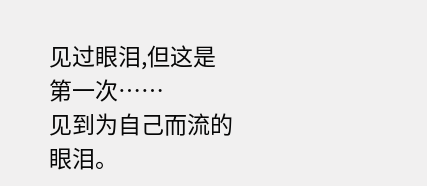见过眼泪,但这是第一次……
见到为自己而流的眼泪。